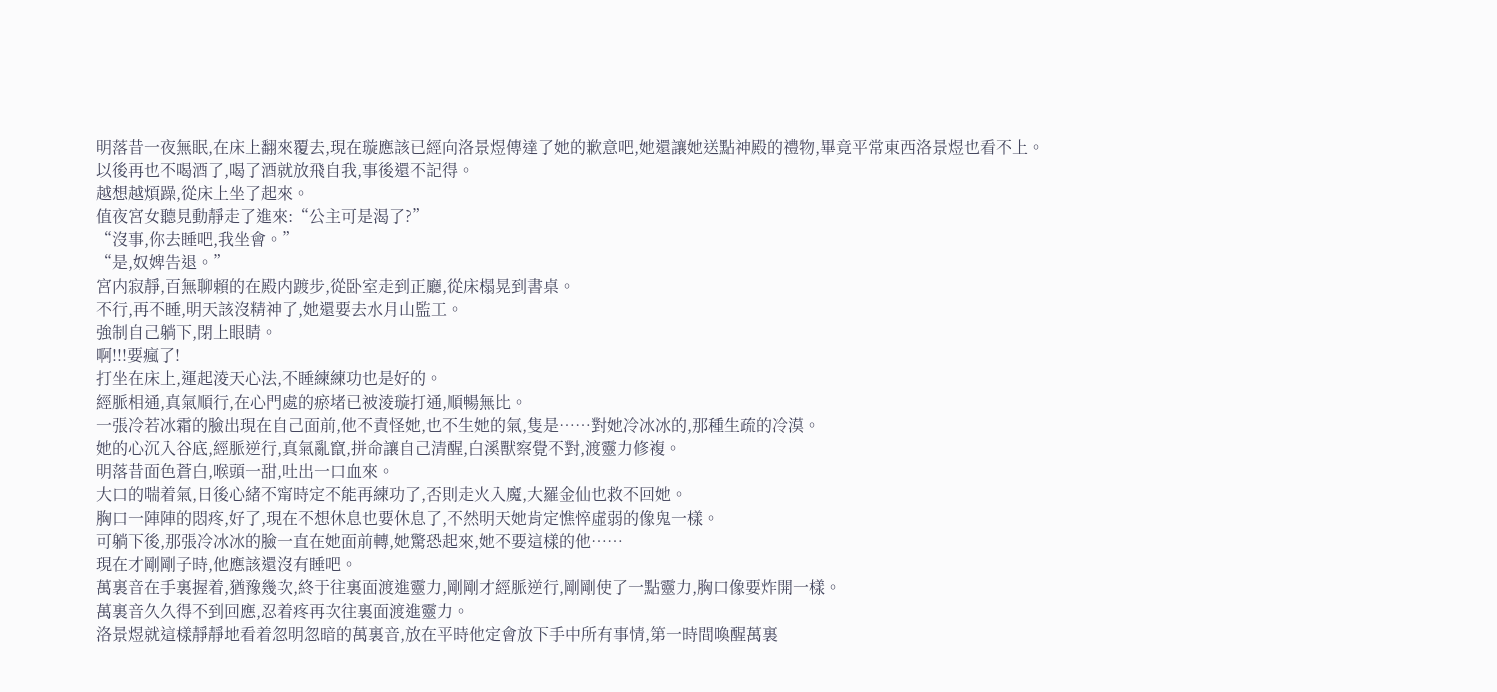明落昔一夜無眠,在床上翻來覆去,現在璇應該已經向洛景煜傳達了她的歉意吧,她還讓她送點神殿的禮物,畢竟平常東西洛景煜也看不上。
以後再也不喝酒了,喝了酒就放飛自我,事後還不記得。
越想越煩躁,從床上坐了起來。
值夜宮女聽見動靜走了進來:“公主可是渴了?”
“沒事,你去睡吧,我坐會。”
“是,奴婢告退。”
宮内寂靜,百無聊賴的在殿内踱步,從卧室走到正廳,從床榻晃到書桌。
不行,再不睡,明天該沒精神了,她還要去水月山監工。
強制自己躺下,閉上眼睛。
啊!!!要瘋了!
打坐在床上,運起淩天心法,不睡練練功也是好的。
經脈相通,真氣順行,在心門處的瘀堵已被淩璇打通,順暢無比。
一張冷若冰霜的臉出現在自己面前,他不責怪她,也不生她的氣,隻是……對她冷冰冰的,那種生疏的冷漠。
她的心沉入谷底,經脈逆行,真氣亂竄,拼命讓自己清醒,白溪獸察覺不對,渡靈力修複。
明落昔面色蒼白,喉頭一甜,吐出一口血來。
大口的喘着氣,日後心緒不甯時定不能再練功了,否則走火入魔,大羅金仙也救不回她。
胸口一陣陣的悶疼,好了,現在不想休息也要休息了,不然明天她肯定憔悴虛弱的像鬼一樣。
可躺下後,那張冷冰冰的臉一直在她面前轉,她驚恐起來,她不要這樣的他……
現在才剛剛子時,他應該還沒有睡吧。
萬裏音在手裏握着,猶豫幾次,終于往裏面渡進靈力,剛剛才經脈逆行,剛剛使了一點靈力,胸口像要炸開一樣。
萬裏音久久得不到回應,忍着疼再次往裏面渡進靈力。
洛景煜就這樣靜靜地看着忽明忽暗的萬裏音,放在平時他定會放下手中所有事情,第一時間喚醒萬裏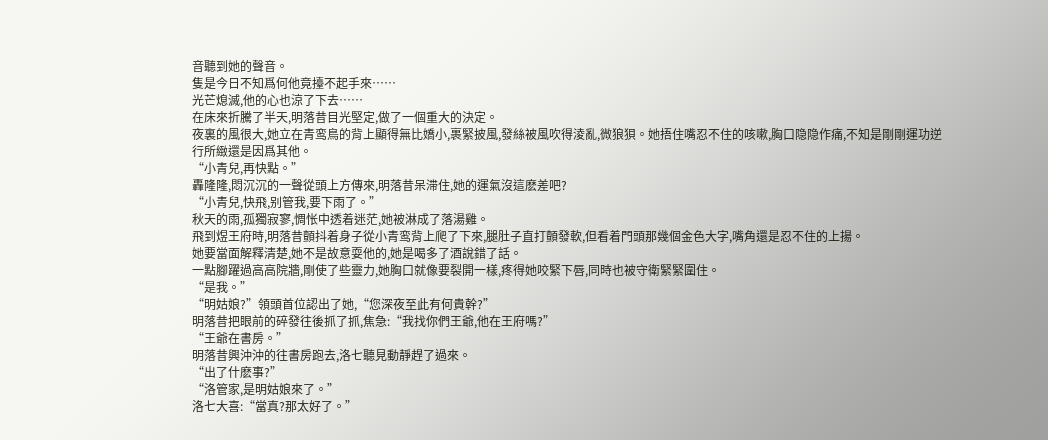音聽到她的聲音。
隻是今日不知爲何他竟擡不起手來……
光芒熄滅,他的心也涼了下去……
在床來折騰了半天,明落昔目光堅定,做了一個重大的決定。
夜裏的風很大,她立在青鸾鳥的背上顯得無比嬌小,裹緊披風,發絲被風吹得淩亂,微狼狽。她捂住嘴忍不住的咳嗽,胸口隐隐作痛,不知是剛剛運功逆行所緻還是因爲其他。
“小青兒,再快點。”
轟隆隆,悶沉沉的一聲從頭上方傳來,明落昔呆滞住,她的運氣沒這麽差吧?
“小青兒,快飛,别管我,要下雨了。”
秋天的雨,孤獨寂寥,惆怅中透着迷茫,她被淋成了落湯雞。
飛到煜王府時,明落昔顫抖着身子從小青鸾背上爬了下來,腿肚子直打顫發軟,但看着門頭那幾個金色大字,嘴角還是忍不住的上揚。
她要當面解釋清楚,她不是故意耍他的,她是喝多了酒說錯了話。
一點腳躍過高高院牆,剛使了些靈力,她胸口就像要裂開一樣,疼得她咬緊下唇,同時也被守衛緊緊圍住。
“是我。”
“明姑娘?”領頭首位認出了她,“您深夜至此有何貴幹?”
明落昔把眼前的碎發往後抓了抓,焦急:“我找你們王爺,他在王府嗎?”
“王爺在書房。”
明落昔興沖沖的往書房跑去,洛七聽見動靜趕了過來。
“出了什麽事?”
“洛管家,是明姑娘來了。”
洛七大喜:“當真?那太好了。”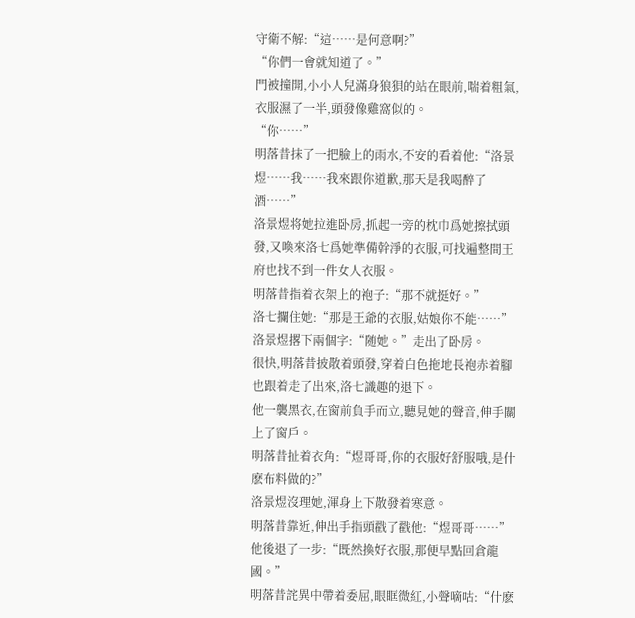守衛不解:“這……是何意啊?”
“你們一會就知道了。”
門被撞開,小小人兒滿身狼狽的站在眼前,喘着粗氣,衣服濕了一半,頭發像雞窩似的。
“你……”
明落昔抹了一把臉上的雨水,不安的看着他:“洛景煜……我……我來跟你道歉,那天是我喝醉了酒……”
洛景煜将她拉進卧房,抓起一旁的枕巾爲她擦拭頭發,又喚來洛七爲她準備幹淨的衣服,可找遍整間王府也找不到一件女人衣服。
明落昔指着衣架上的袍子:“那不就挺好。”
洛七攔住她:“那是王爺的衣服,姑娘你不能……”
洛景煜撂下兩個字:“随她。”走出了卧房。
很快,明落昔披散着頭發,穿着白色拖地長袍赤着腳也跟着走了出來,洛七識趣的退下。
他一襲黑衣,在窗前負手而立,聽見她的聲音,伸手關上了窗戶。
明落昔扯着衣角:“煜哥哥,你的衣服好舒服哦,是什麽布料做的?”
洛景煜沒理她,渾身上下散發着寒意。
明落昔靠近,伸出手指頭戳了戳他:“煜哥哥……”
他後退了一步:“既然換好衣服,那便早點回倉龍國。”
明落昔詫異中帶着委屈,眼眶微紅,小聲嘀咕:“什麽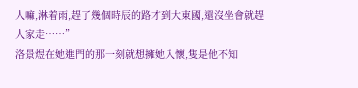人嘛,淋着雨,趕了幾個時辰的路才到大東國,還沒坐會就趕人家走……”
洛景煜在她進門的那一刻就想擁她入懷,隻是他不知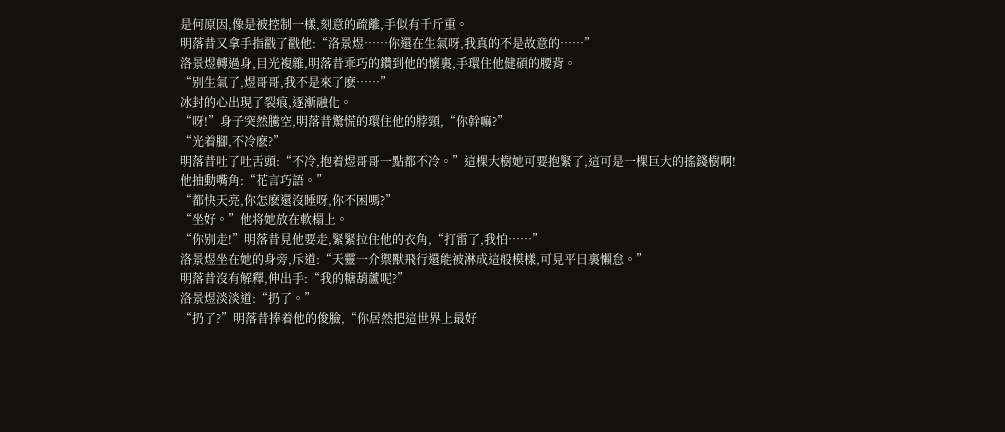是何原因,像是被控制一樣,刻意的疏離,手似有千斤重。
明落昔又拿手指戳了戳他:“洛景煜……你還在生氣呀,我真的不是故意的……”
洛景煜轉過身,目光複雜,明落昔乖巧的鑽到他的懷裏,手環住他健碩的腰背。
“别生氣了,煜哥哥,我不是來了麽……”
冰封的心出現了裂痕,逐漸融化。
“呀!”身子突然騰空,明落昔驚慌的環住他的脖頸,“你幹嘛?”
“光着腳,不冷麽?”
明落昔吐了吐舌頭:“不冷,抱着煜哥哥一點都不冷。”這棵大樹她可要抱緊了,這可是一棵巨大的搖錢樹啊!
他抽動嘴角:“花言巧語。”
“都快天亮,你怎麽還沒睡呀,你不困嗎?”
“坐好。”他将她放在軟榻上。
“你别走!”明落昔見他要走,緊緊拉住他的衣角,“打雷了,我怕……”
洛景煜坐在她的身旁,斥道:“天靈一介禦獸飛行還能被淋成這般模樣,可見平日裏懶怠。”
明落昔沒有解釋,伸出手:“我的糖葫蘆呢?”
洛景煜淡淡道:“扔了。”
“扔了?”明落昔捧着他的俊臉,“你居然把這世界上最好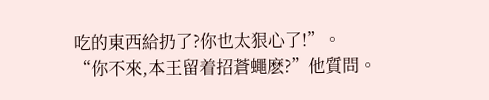吃的東西給扔了?你也太狠心了!”。
“你不來,本王留着招蒼蠅麽?”他質問。